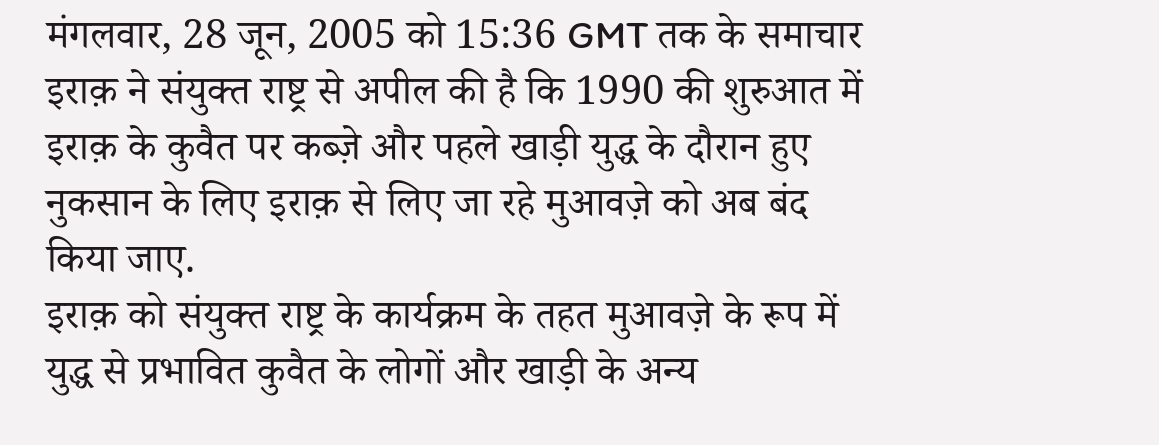मंगलवार, 28 जून, 2005 को 15:36 GMT तक के समाचार
इराक़ ने संयुक्त राष्ट्र से अपील की है कि 1990 की शुरुआत में इराक़ के कुवैत पर कब्ज़े और पहले खाड़ी युद्ध के दौरान हुए नुकसान के लिए इराक़ से लिए जा रहे मुआवज़े को अब बंद किया जाए.
इराक़ को संयुक्त राष्ट्र के कार्यक्रम के तहत मुआवज़े के रूप में युद्ध से प्रभावित कुवैत के लोगों और खाड़ी के अन्य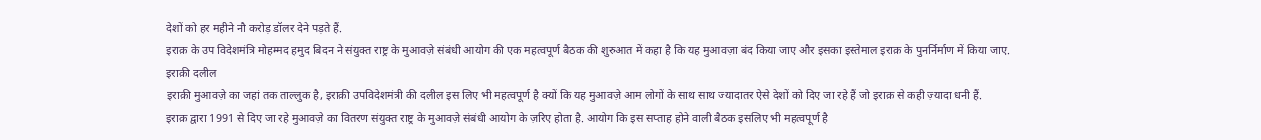देशों को हर महीने नौ करोड़ डॉलर देने पड़ते हैं.
इराक़ के उप विदेशमंत्रि मोहम्मद हमुद बिदन ने संयुक्त राष्ट्र के मुआवज़े संबंधी आयोग की एक महत्वपूर्ण बैठक की शुरुआत में कहा है कि यह मुआवज़ा बंद किया जाए और इसका इस्तेमाल इराक़ के पुनर्निर्माण में किया जाए.
इराक़ी दलील
इराक़ी मुआवज़े का जहां तक ताल्लुक है, इराक़ी उपविदेशमंत्री की दलील इस लिए भी महत्वपूर्ण है क्यों कि यह मुआवज़े आम लोगों के साथ साथ ज्यादातर ऐसे देशों को दिए जा रहे हैं जो इराक़ से कही ज़्यादा धनी हैं.
इराक़ द्वारा 1991 से दिए जा रहे मुआवज़े का वितरण संयुक्त राष्ट्र के मुआवज़े संबंधी आयोग के ज़रिए होता है. आयोग कि इस सप्ताह होने वाली बैठक इसलिए भी महत्वपूर्ण है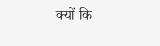क्यों कि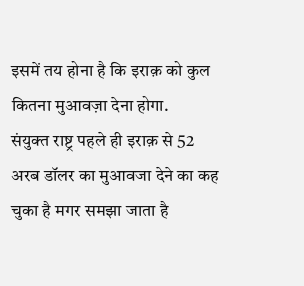इसमें तय होना है कि इराक़ को कुल कितना मुआवज़ा देना होगा.
संयुक्त राष्ट्र पहले ही इराक़ से 52 अरब डॉलर का मुआवजा देने का कह चुका है मगर समझा जाता है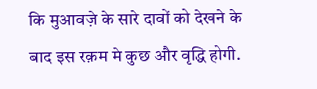कि मुआवज़े के सारे दावों को देखने के बाद इस रक़म मे कुछ और वृद्धि होगी.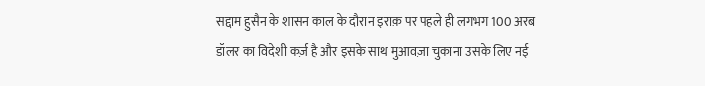सद्दाम हुसैन के शासन काल के दौरान इराक़ पर पहले ही लगभग 100 अरब डॉलर का विदेशी कर्ज़ है और इसके साथ मुआवज़ा चुकाना उसके लिए नई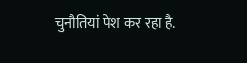चुनौतियां पेश कर रहा है.